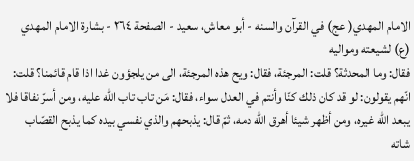الامام المهدي( عج) في القرآن والسنه - أبو معاش، سعيد - الصفحة ٢٦٤ - بشارة الامام المهدي (ع) لشيعته ومواليه
فقال: وما المحدثة؟ قلت: المرجئة، فقال: ويح هذه المرجئة، الى من يلجؤون غدا اذا قام قائمنا؟ قلت: انّهم يقولون: لو قد كان ذلك كنّا وأنتم في العدل سواء، فقال: مَن تاب تاب الله عليه، ومن أسرّ نفاقا فلا يبعد الله غيره، ومن أظهر شيئا أهرق الله دمه، ثمّ قال: يذبحهم والذي نفسي بيده كما يذبح القصّاب شاته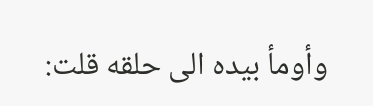وأومأ بيده الى حلقه قلت: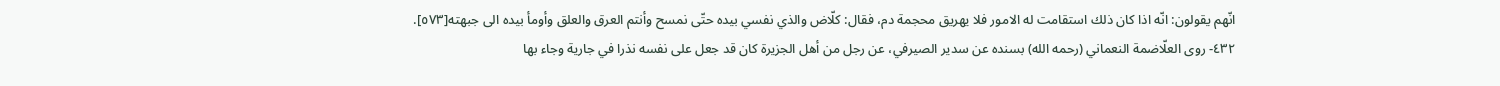انّهم يقولون: انّه اذا كان ذلك استقامت له الامور فلا يهريق محجمة دم، فقال: كلّاض والذي نفسي بيده حتّى نمسح وأنتم العرق والعلق وأومأ بيده الى جبهته[٥٧٣].
٤٣٢- روى العلّاضمة النعماني (رحمه الله) بسنده عن سدير الصيرفي، عن رجل من أهل الجزيرة كان قد جعل على نفسه نذرا في جارية وجاء بها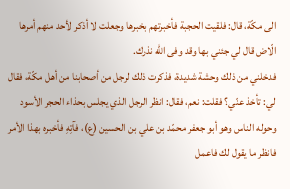الى مكّة، قال: فلقيت الحجبة فأخبرتهم بخبرها وجعلت لا أذكر لأحد منهم أمرها الّاض قال لي جئني بها وقد وفى الله نذرك.
فدخلني من ذلك وحشة شديدة، فذكرت ذلك لرجل من أصحابنا من أهل مكّة، فقال لي: تأخذ عنّي؟ فقلت: نعم، فقال: انظر الرجل الذي يجلس بحذاء الحجر الأسود وحوله الناس وهو أبو جعفر محمّد بن علي بن الحسين (ع)، فآتِهِ فأخبره بهذا الأمر فانظر ما يقول لك فاعمل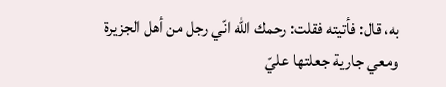به، قال: فأتيته فقلت: رحمك الله انّي رجل من أهل الجزيرة ومعي جارية جعلتها عليّ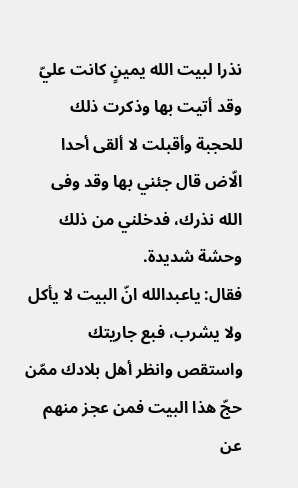نذرا لبيت الله يمينٍ كانت عليّ وقد أتيت بها وذكرت ذلك للحجبة وأقبلت لا ألقى أحدا الّاض قال جئني بها وقد وفى الله نذرك، فدخلني من ذلك وحشة شديدة.
فقال: ياعبدالله انّ البيت لا يأكل ولا يشرب، فبع جاريتك واستقص وانظر أهل بلادك ممّن حجّ هذا البيت فمن عجز منهم عن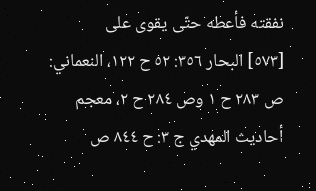نفقته فأعطه حتّى يقوى على
[٥٧٣] البحار ٣٥٦: ٥٢ ح ١٢٢، النعماني: ص ٢٨٣ ح ١ وص ٢٨٤ ح ٢، معجم أحاديث المهدي ج ٣: ح ٨٤٤ ص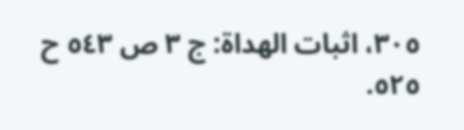٣٠٥، اثبات الهداة: ج ٣ ص ٥٤٣ ح ٥٢٥.